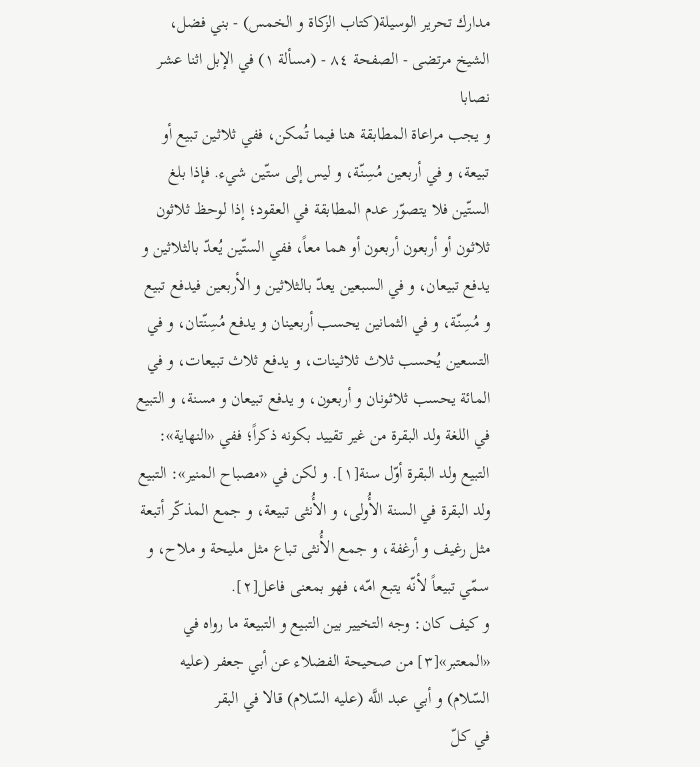مدارك تحرير الوسيلة(كتاب الزكاة و الخمس) - بني فضل، الشيخ مرتضى - الصفحة ٨٤ - (مسألة ١) في الإبل اثنا عشر نصابا
و يجب مراعاة المطابقة هنا فيما تُمكن، ففي ثلاثين تبيع أو تبيعة، و في أربعين مُسِنّة، و ليس إلى ستّين شيء. فإذا بلغ الستّين فلا يتصوّر عدم المطابقة في العقود؛ إذا لوحظ ثلاثون ثلاثون أو أربعون أربعون أو هما معاً، ففي الستّين يُعدّ بالثلاثين و يدفع تبيعان، و في السبعين يعدّ بالثلاثين و الأربعين فيدفع تبيع و مُسِنّة، و في الثمانين يحسب أربعينان و يدفع مُسِنّتان، و في التسعين يُحسب ثلاث ثلاثينات، و يدفع ثلاث تبيعات، و في المائة يحسب ثلاثونان و أربعون، و يدفع تبيعان و مسنة، و التبيع في اللغة ولد البقرة من غير تقييد بكونه ذكراً؛ ففي «النهاية»: التبيع ولد البقرة أوّل سنة[١]. و لكن في «مصباح المنير»: التبيع ولد البقرة في السنة الأُولى، و الأُنثى تبيعة، و جمع المذكّر أتبعة مثل رغيف و أرغفة، و جمع الأُنثى تباع مثل مليحة و ملاح، و سمّي تبيعاً لأنّه يتبع امّه، فهو بمعنى فاعل[٢].
و كيف كان: وجه التخيير بين التبيع و التبيعة ما رواه في «المعتبر»[٣] من صحيحة الفضلاء عن أبي جعفر (عليه السّلام) و أبي عبد اللَّه (عليه السّلام) قالا في البقر
في كلّ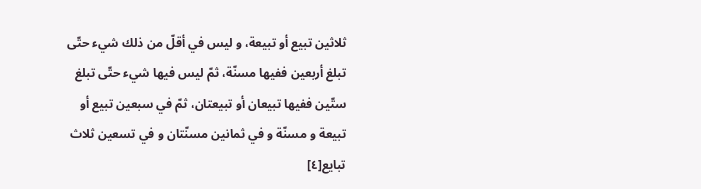ثلاثين تبيع أو تبيعة، و ليس في أقلّ من ذلك شيء حتّى تبلغ أربعين ففيها مسنّة، ثمّ ليس فيها شيء حتّى تبلغ ستّين ففيها تبيعان أو تبيعتان، ثمّ في سبعين تبيع أو تبيعة و مسنّة و في ثمانين مسنّتان و في تسعين ثلاث تبايع[٤]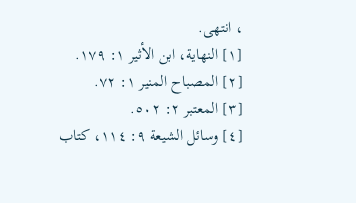، انتهى.
[١] النهاية، ابن الأثير ١: ١٧٩.
[٢] المصباح المنير ١: ٧٢.
[٣] المعتبر ٢: ٥٠٢.
[٤] وسائل الشيعة ٩: ١١٤، كتاب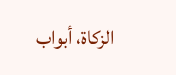الزكاة، أبواب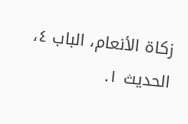زكاة الأنعام، الباب ٤، الحديث ١.